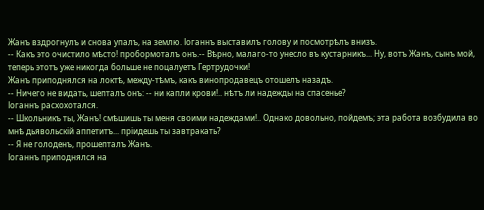Жанъ вздрогнулъ и снова упалъ, на землю. Іоганнъ выставилъ голову и посмотрѣлъ внизъ.
-- Какъ это очистило мѣсто! пробормоталъ онъ.-- Вѣрно, малаго-то унесло въ кустарникъ... Ну, вотъ Жанъ, сынъ мой, теперь этотъ уже никогда больше не поцалуетъ Гертрудочки!
Жанъ приподнялся на локтѣ, между-тѣмъ, какъ винопродавецъ отошелъ назадъ.
-- Ничего не видать, шепталъ онъ: -- ни капли крови!.. нѣтъ ли надежды на спасенье?
Іоганнъ расхохотался.
-- Школьникъ ты, Жанъ! смѣшишь ты меня своими надеждами!.. Однако довольно, пойдемъ; эта работа возбудила во мнѣ дьявольскій аппетитъ... пріидешь ты завтракать?
-- Я не голоденъ, прошепталъ Жанъ.
Іоганнъ приподнялся на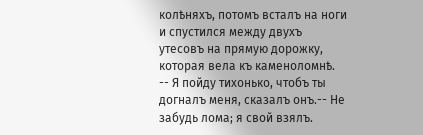колѣняхъ, потомъ всталъ на ноги и спустился между двухъ утесовъ на прямую дорожку, которая вела къ каменоломнѣ.
-- Я пойду тихонько, чтобъ ты догналъ меня, сказалъ онъ.-- Не забудь лома; я свой взялъ.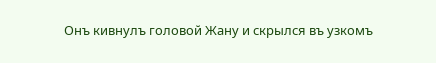Онъ кивнулъ головой Жану и скрылся въ узкомъ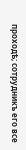проходѣ; сотрудникъ его все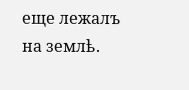еще лежалъ на землѣ.